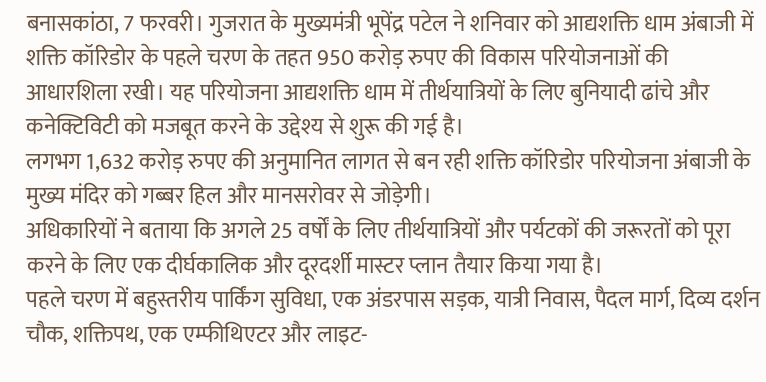बनासकांठा, 7 फरवरी। गुजरात के मुख्यमंत्री भूपेंद्र पटेल ने शनिवार को आद्यशक्ति धाम अंबाजी में शक्ति कॉरिडोर के पहले चरण के तहत 950 करोड़ रुपए की विकास परियोजनाओं की आधारशिला रखी। यह परियोजना आद्यशक्ति धाम में तीर्थयात्रियों के लिए बुनियादी ढांचे और कनेक्टिविटी को मजबूत करने के उद्देश्य से शुरू की गई है।
लगभग 1,632 करोड़ रुपए की अनुमानित लागत से बन रही शक्ति कॉरिडोर परियोजना अंबाजी के मुख्य मंदिर को गब्बर हिल और मानसरोवर से जोड़ेगी।
अधिकारियों ने बताया कि अगले 25 वर्षों के लिए तीर्थयात्रियों और पर्यटकों की जरूरतों को पूरा करने के लिए एक दीर्घकालिक और दूरदर्शी मास्टर प्लान तैयार किया गया है।
पहले चरण में बहुस्तरीय पार्किंग सुविधा, एक अंडरपास सड़क, यात्री निवास, पैदल मार्ग, दिव्य दर्शन चौक, शक्तिपथ, एक एम्फीथिएटर और लाइट-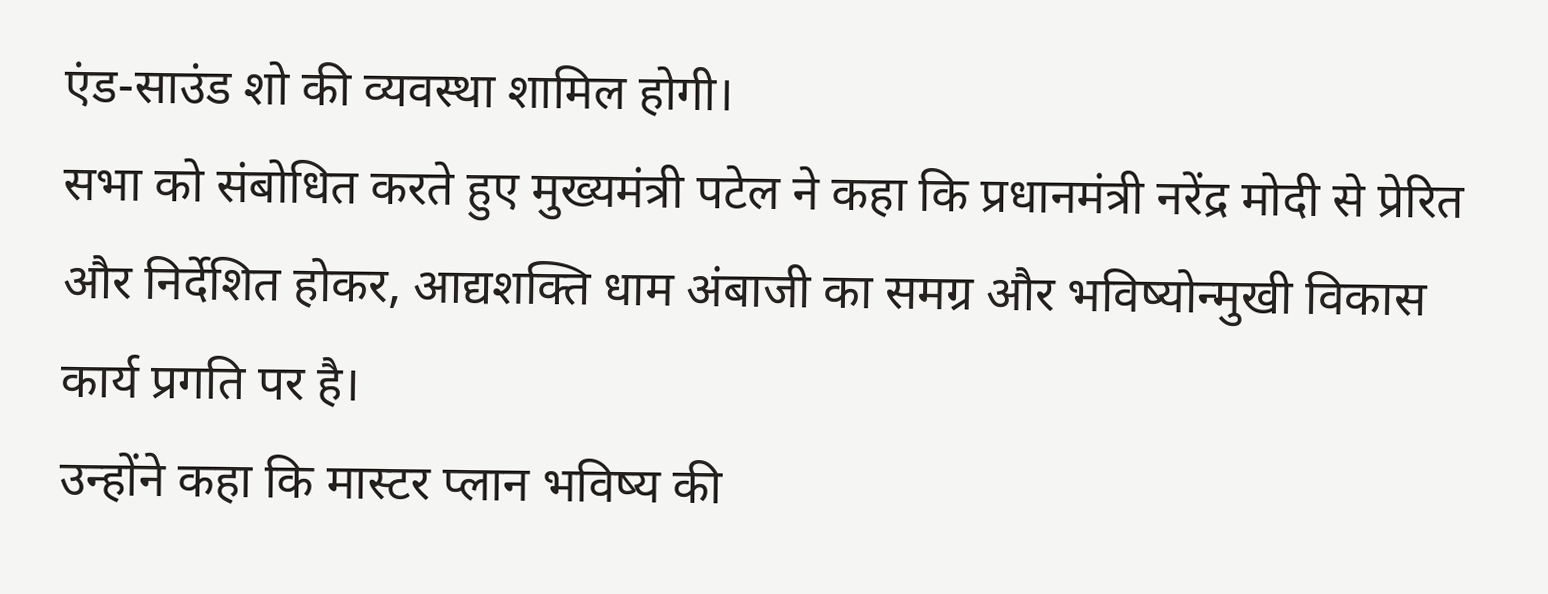एंड-साउंड शो की व्यवस्था शामिल होगी।
सभा को संबोधित करते हुए मुख्यमंत्री पटेल ने कहा कि प्रधानमंत्री नरेंद्र मोदी से प्रेरित और निर्देशित होकर, आद्यशक्ति धाम अंबाजी का समग्र और भविष्योन्मुखी विकास कार्य प्रगति पर है।
उन्होंने कहा कि मास्टर प्लान भविष्य की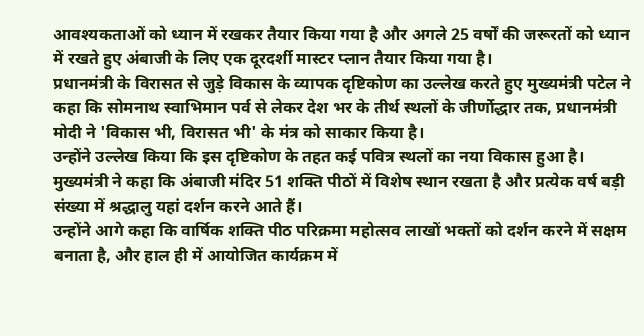आवश्यकताओं को ध्यान में रखकर तैयार किया गया है और अगले 25 वर्षों की जरूरतों को ध्यान में रखते हुए अंबाजी के लिए एक दूरदर्शी मास्टर प्लान तैयार किया गया है।
प्रधानमंत्री के विरासत से जुड़े विकास के व्यापक दृष्टिकोण का उल्लेख करते हुए मुख्यमंत्री पटेल ने कहा कि सोमनाथ स्वाभिमान पर्व से लेकर देश भर के तीर्थ स्थलों के जीर्णोद्धार तक, प्रधानमंत्री मोदी ने 'विकास भी, विरासत भी' के मंत्र को साकार किया है।
उन्होंने उल्लेख किया कि इस दृष्टिकोण के तहत कई पवित्र स्थलों का नया विकास हुआ है।
मुख्यमंत्री ने कहा कि अंबाजी मंदिर 51 शक्ति पीठों में विशेष स्थान रखता है और प्रत्येक वर्ष बड़ी संख्या में श्रद्धालु यहां दर्शन करने आते हैं।
उन्होंने आगे कहा कि वार्षिक शक्ति पीठ परिक्रमा महोत्सव लाखों भक्तों को दर्शन करने में सक्षम बनाता है, और हाल ही में आयोजित कार्यक्रम में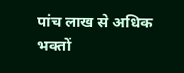पांच लाख से अधिक भक्तों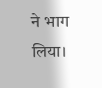ने भाग लिया।